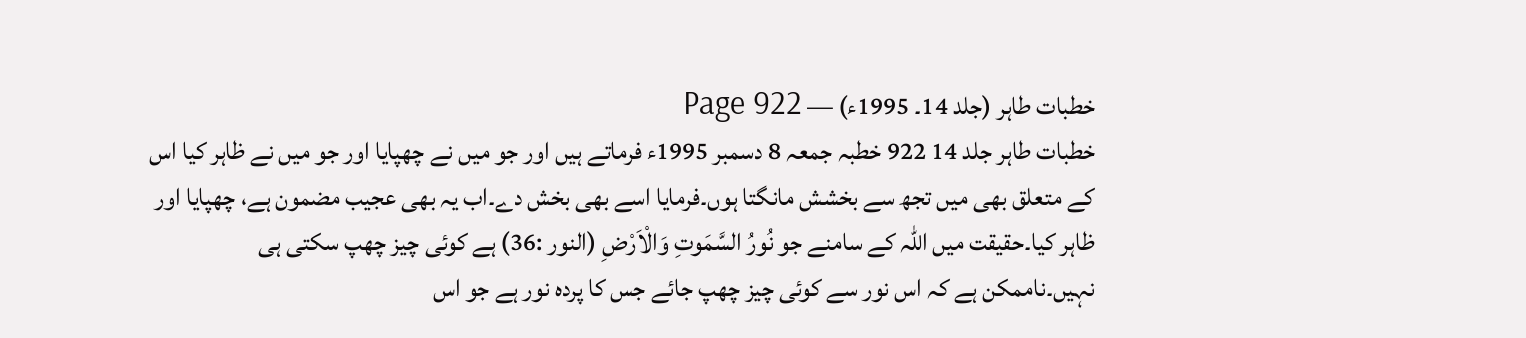خطبات طاہر (جلد 14۔ 1995ء) — Page 922
خطبات طاہر جلد 14 922 خطبہ جمعہ 8 دسمبر 1995ء فرماتے ہیں اور جو میں نے چھپایا اور جو میں نے ظاہر کیا اس کے متعلق بھی میں تجھ سے بخشش مانگتا ہوں۔فرمایا اسے بھی بخش دے۔اب یہ بھی عجیب مضمون ہے، چھپایا اور ظاہر کیا۔حقیقت میں اللہ کے سامنے جو نُورُ السَّمَوتِ وَالْاَرْضِ (النور :36) ہے کوئی چیز چھپ سکتی ہی نہیں۔ناممکن ہے کہ اس نور سے کوئی چیز چھپ جائے جس کا پردہ نور ہے جو اس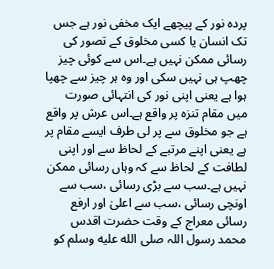پردہ نور کے پیچھے ایک مخفی نور ہے جس تک انسان یا کسی مخلوق کے تصور کی رسائی ممکن نہیں ہے۔اس سے کوئی چیز چھپ ہی نہیں سکی اور وہ ہر چیز سے چھپا ہوا ہے یعنی اپنی نور کی انتہائی صورت میں مقام تنزہ پر واقع ہے۔اس عرش پر واقع ہے جو مخلوق سے پر لی طرف ایسے مقام پر ہے یعنی اپنے مرتبے کے لحاظ سے اور اپنی لطافت کے لحاظ سے کہ وہاں رسائی ممکن نہیں ہے۔سب سے بڑی رسائی ،سب سے اونچی رسائی ،سب سے اعلیٰ اور ارفع رسائی معراج کے وقت حضرت اقدس محمد رسول اللہ صلى الله عليه وسلم کو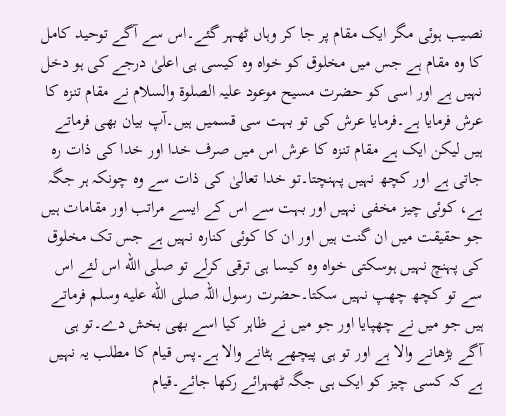نصیب ہوئی مگر ایک مقام پر جا کر وہاں ٹھہر گئے۔اس سے آگے توحید کامل کا وہ مقام ہے جس میں مخلوق کو خواہ وہ کیسی ہی اعلیٰ درجے کی ہو دخل نہیں ہے اور اسی کو حضرت مسیح موعود علیہ الصلوۃ والسلام نے مقام تنزہ کا عرش فرمایا ہے۔فرمایا عرش کی تو بہت سی قسمیں ہیں۔آپ بیان بھی فرماتے ہیں لیکن ایک ہے مقام تنزہ کا عرش اس میں صرف خدا اور خدا کی ذات رہ جاتی ہے اور کچھ نہیں پہنچتا۔تو خدا تعالیٰ کی ذات سے وہ چونکہ ہر جگہ ہے، کوئی چیز مخفی نہیں اور بہت سے اس کے ایسے مراتب اور مقامات ہیں جو حقیقت میں ان گنت ہیں اور ان کا کوئی کنارہ نہیں ہے جس تک مخلوق کی پہنچ نہیں ہوسکتی خواہ وہ کیسا ہی ترقی کرلے تو صلى الله اس لئے اس سے تو کچھ چھپ نہیں سکتا۔حضرت رسول اللہ صلى الله عليه وسلم فرماتے ہیں جو میں نے چھپایا اور جو میں نے ظاہر کیا اسے بھی بخش دے۔تو ہی آگے بڑھانے والا ہے اور تو ہی پیچھے ہٹانے والا ہے۔پس قیام کا مطلب یہ نہیں ہے کہ کسی چیز کو ایک ہی جگہ ٹھہرائے رکھا جائے۔قیام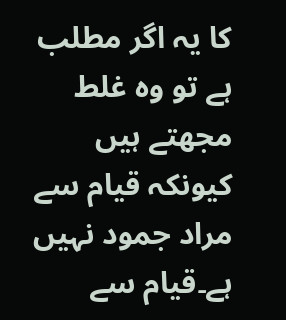کا یہ اگر مطلب ہے تو وہ غلط مجھتے ہیں کیونکہ قیام سے مراد جمود نہیں ہے۔قیام سے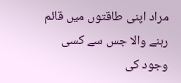مراد اپنی طاقتوں میں قائم رہنے والا جس سے کسی وجود کی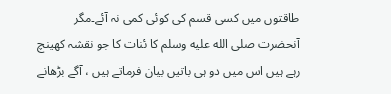طاقتوں میں کسی قسم کی کوئی کمی نہ آئے۔مگر آنحضرت صلى الله عليه وسلم کا ئنات کا جو نقشہ کھینچ رہے ہیں اس میں دو ہی باتیں بیان فرماتے ہیں ، آگے بڑھانے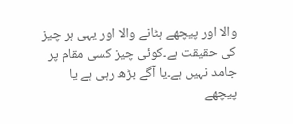والا اور پیچھے ہٹانے والا اور یہی ہر چیز کی حقیقت ہے۔کوئی چیز کسی مقام پر جامد نہیں ہے۔یا آگے بڑھ رہی ہے یا پیچھے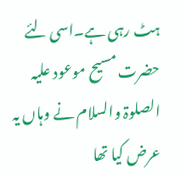ہٹ رہی ہے۔اسی لئے حضرت مسیح موعود علیہ الصلوۃ والسلام نے وہاں یہ عرض کیا تھا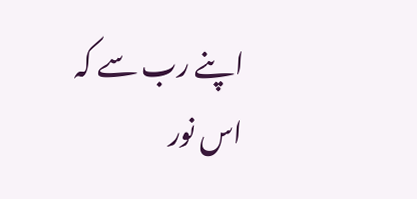اپنے رب سے کہ اس نور